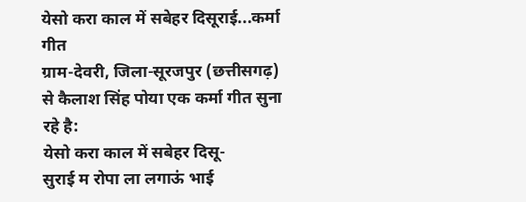येसो करा काल में सबेहर दिसूराई...कर्मा गीत
ग्राम-देवरी, जिला-सूरजपुर (छत्तीसगढ़) से कैलाश सिंह पोया एक कर्मा गीत सुना रहे है:
येसो करा काल में सबेहर दिसू-
सुराई म रोपा ला लगाऊं भाई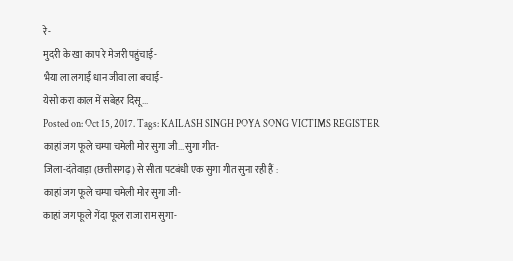रे-
मुदरी के खा काप रे मेजरी पहुंचाई-
भैया ला लगाईं धान जीवा ला बचाई-
येसो करा काल में सबेहर दिसू...
Posted on: Oct 15, 2017. Tags: KAILASH SINGH POYA SONG VICTIMS REGISTER
काहां जग फूले चम्पा चमेली मोर सुगा जी...सुगा गीत-
जिला-दंतेवाड़ा (छत्तीसगढ़) से सीता पटबंधी एक सुगा गीत सुना रही हैं :
काहां जग फूले चम्पा चमेली मोर सुगा जी-
काहां जग फूले गेंदा फूल राजा राम सुगा-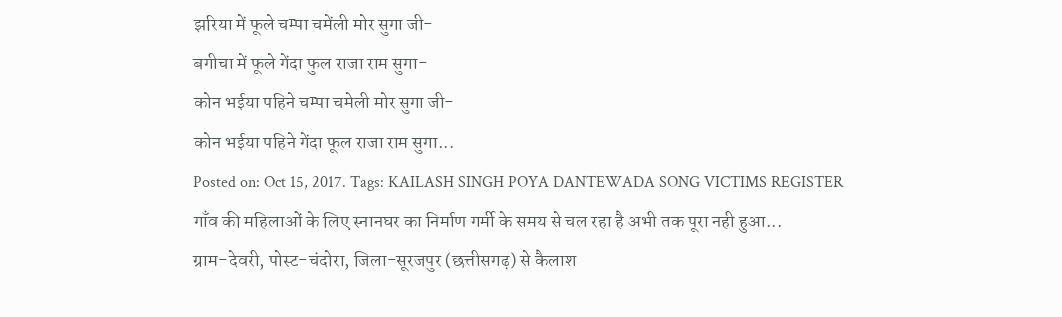झरिया में फूले चम्पा चमेंली मोर सुगा जी-
बगीचा में फूले गेंदा फुल राजा राम सुगा-
कोन भईया पहिने चम्पा चमेली मोर सुगा जी-
कोन भईया पहिने गेंदा फूल राजा राम सुगा...
Posted on: Oct 15, 2017. Tags: KAILASH SINGH POYA DANTEWADA SONG VICTIMS REGISTER
गाँव की महिलाओं के लिए स्नानघर का निर्माण गर्मी के समय से चल रहा है अभी तक पूरा नही हुआ...
ग्राम-देवरी, पोस्ट-चंदोरा, जिला-सूरजपुर (छत्तीसगढ़) से कैलाश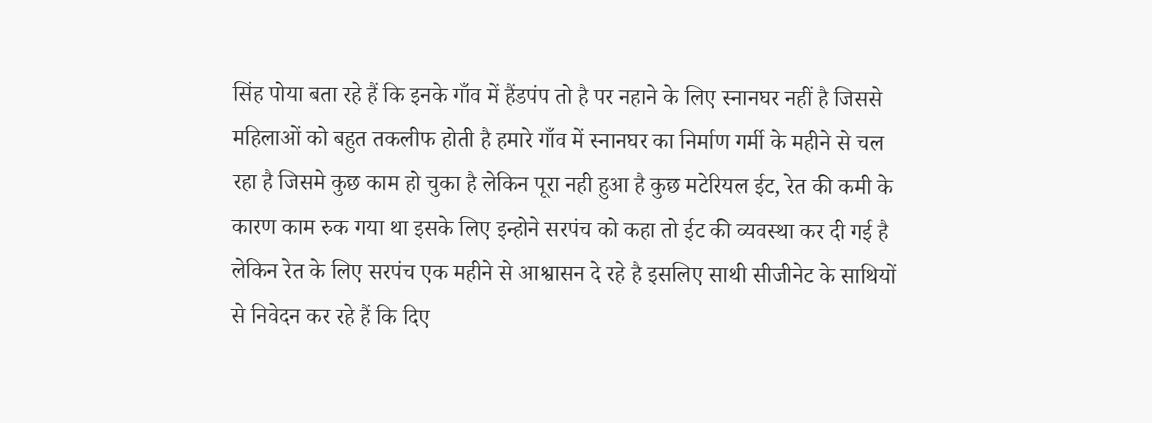सिंह पोया बता रहे हैं कि इनके गाँव में हैंडपंप तो है पर नहाने के लिए स्नानघर नहीं है जिससे महिलाओं को बहुत तकलीफ होती है हमारे गाँव में स्नानघर का निर्माण गर्मी के महीने से चल रहा है जिसमे कुछ काम हो चुका है लेकिन पूरा नही हुआ है कुछ मटेरियल ईट, रेत की कमी के कारण काम रुक गया था इसके लिए इन्होने सरपंच को कहा तो ईट की व्यवस्था कर दी गई है लेकिन रेत के लिए सरपंच एक महीने से आश्वासन दे रहे है इसलिए साथी सीजीनेट के साथियों से निवेदन कर रहे हैं कि दिए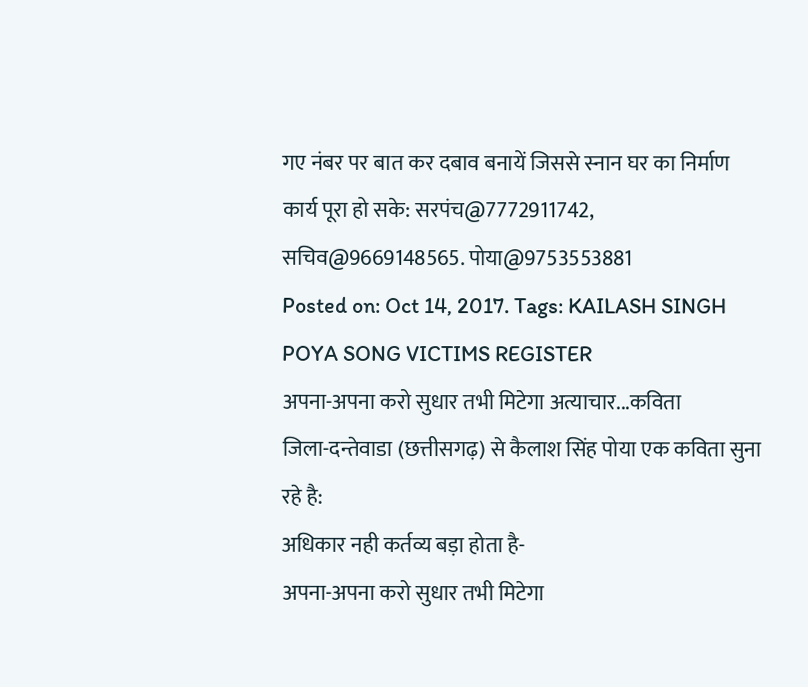गए नंबर पर बात कर दबाव बनायें जिससे स्नान घर का निर्माण कार्य पूरा हो सके: सरपंच@7772911742, सचिव@9669148565. पोया@9753553881
Posted on: Oct 14, 2017. Tags: KAILASH SINGH POYA SONG VICTIMS REGISTER
अपना-अपना करो सुधार तभी मिटेगा अत्याचार...कविता
जिला-दन्तेवाडा (छत्तीसगढ़) से कैलाश सिंह पोया एक कविता सुना रहे है:
अधिकार नही कर्तव्य बड़ा होता है-
अपना-अपना करो सुधार तभी मिटेगा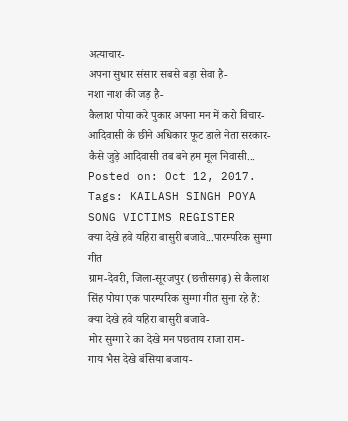अत्याचार-
अपना सुधार संसार सबसे बड़ा सेवा है-
नशा नाश की जड़ है-
कैलाश पोया करे पुकार अपना मन में करो विचार-
आदिवासी के छीने अधिकार फूट डाले नेता सरकार-
कैसे जुड़े आदिवासी तब बने हम मूल निवासी...
Posted on: Oct 12, 2017. Tags: KAILASH SINGH POYA SONG VICTIMS REGISTER
क्या देखे हवे यहिरा बासुरी बजावे...पारम्परिक सुग्गा गीत
ग्राम-देवरी, जिला-सूरजपुर (छत्तीसगढ़) से कैलाश सिंह पोया एक पारम्परिक सुग्गा गीत सुना रहे हैं:
क्या देखे हवे यहिरा बासुरी बजावे-
मोर सुग्गा रे का देखे मन पछताय राजा राम-
गाय भैस देखे बंसिया बजाय-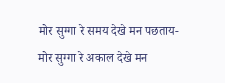मोर सुग्गा रे समय देखे मन पछताय-
मोर सुग्गा रे अकाल देखे मन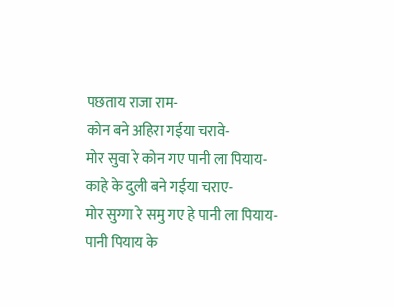पछताय राजा राम-
कोन बने अहिरा गईया चरावे-
मोर सुवा रे कोन गए पानी ला पियाय-
काहे के दुली बने गईया चराए-
मोर सुग्गा रे समु गए हे पानी ला पियाय-
पानी पियाय के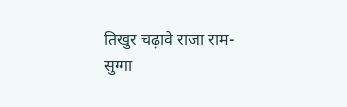तिखुर चढ़ावे राजा राम-
सुग्गा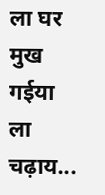ला घर मुख गईया ला चढ़ाय...